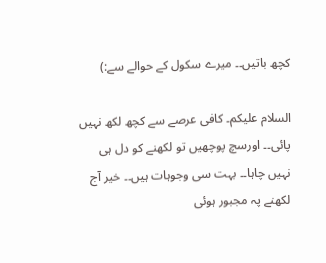کچھ باتیں۔۔ میرے سکول کے حوالے سے:)

السلام علیکم۔ کافی عرصے سے کچھ لکھ نہیں پائی۔۔ اورسچ پوچھیں تو لکھنے کو دل ہی نہیں چاہا۔۔ بہت سی وجوہات ہیں۔۔ خیر آج لکھنے پہ مجبور ہوئی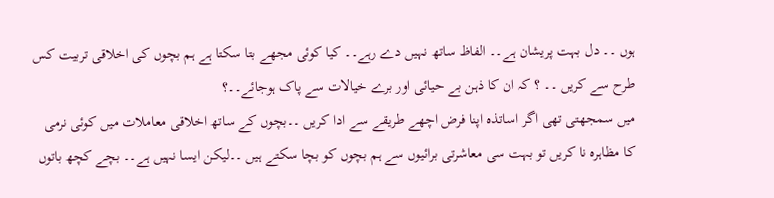ہوں ۔۔ دل بہت پریشان ہے۔۔ الفاظ ساتھ نہیں دے رہے۔۔ کیا کوئی مجھے بتا سکتا ہے ہم بچوں کی اخلاقی تربیت کس طرح سے کریں ۔۔ ؟ کہ ان کا ذہن بے حیائی اور برے خیالات سے پاک ہوجائے۔۔؟
میں سمجھتی تھی اگر اساتذہ اپنا فرض اچھے طریقے سے ادا کریں ۔۔بچوں کے ساتھ اخلاقی معاملات میں کوئی نرمی کا مظاہرہ نا کریں تو بہت سی معاشرتی برائیوں سے ہم بچوں کو بچا سکتے ہیں ۔۔لیکن ایسا نہیں ہے۔۔ بچے کچھ باتوں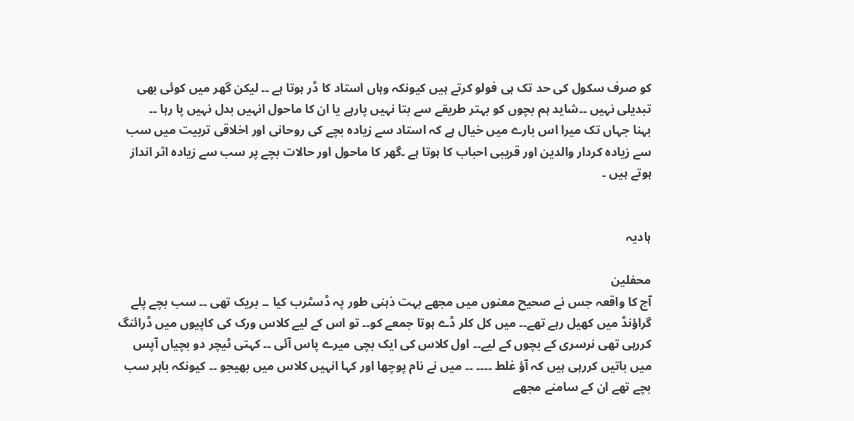کو صرف سکول کی حد تک ہی فولو کرتے ہیں کیونکہ وہاں استاد کا ڈر ہوتا ہے ۔۔ لیکن گھر میں کوئی بھی تبدیلی نہیں ۔۔شاید ہم بچوں کو بہتر طریقے سے بتا نہیں پارہے یا ان کا ماحول انہیں بدل نہیں پا رہا ۔۔
بہنا جہاں تک میرا اس بارے میں خیال ہے کہ استاد سے زیادہ بچے کی روحانی اور اخلاقی تربیت میں سب سے زیادہ کردار والدین اور قریبی احباب کا ہوتا ہے ۔گھر کا ماحول اور حالات بچے پر سب سے زیادہ اثر انداز ہوتے ہیں ۔


ہادیہ

محفلین
آج کا واقعہ جس نے صحیح معنوں میں مجھے بہت ذہنی طور پہ ڈسٹرب کیا ۔۔ بریک تھی ۔۔ سب بچے پلے گراؤنڈ میں کھیل رہے تھے۔۔ میں کل کلر ڈے ہوتا جمعے کو۔۔ تو اس کے لیے کلاس ورک کی کاپیوں میں ڈرائنگ کررہی تھی نرسری کے بچوں کے لیے۔۔ اول کلاس کی ایک بچی میرے پاس آئی ۔۔ کہتی ٹیچر دو بچیاں آپس میں باتیں کررہی ہیں کہ آؤ غلط ۔۔۔۔ ۔۔ میں نے نام پوچھا اور کہا انہیں کلاس میں بھیجو ۔۔ کیونکہ باہر سب بچے تھے ان کے سامنے مجھے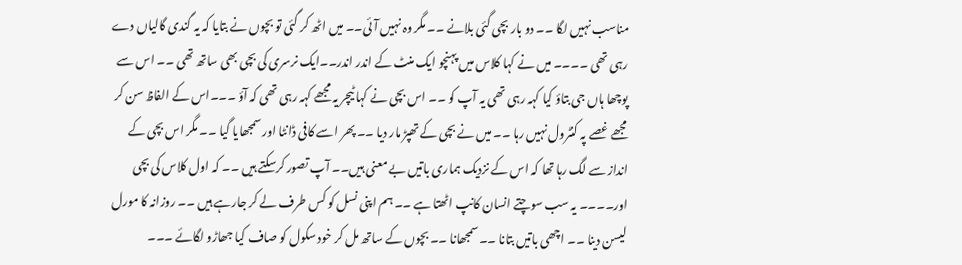مناسب نہیں لگا ۔۔ دو بار بچی گئی بلانے ۔۔ مگر وہ نہیں آئی۔۔ میں اٹھ کر گئی تو بچوں نے بتایا کہ یہ گندی گالیاں دے رہی تھی ۔۔۔۔ میں نے کہا کلاس میں پہنچو ایک منٹ کے اندر اندر۔۔ایک نرسری کی بچی بھی ساتھ تھی ۔۔ اس سے پوچھا ہاں جی بتاؤ کیا کہہ رہی تھی یہ آپ کو ۔۔ اس بچی نے کہا ٹیچر یہ مجھے کہہ رہی تھی کہ آؤ ۔۔۔اس کے الفاظ سن کر مجھے غصے پہ کنٹرول نہیں رہا ۔۔ میں نے بچی کے تھپڑ مار دیا ۔۔ پھر اسے کافی ڈانٹا اور سمجھایا گیا ۔۔ مگر اس بچی کے انداز سے لگ رہا تھا کہ اس کے نزدیک ہماری باتیں بے معنی ہیں۔۔ آپ تصور کرسکتے ہیں ۔۔ کہ اول کلاس کی بچی اور۔۔۔۔ یہ سب سوچتے انسان کانپ اٹھتا ہے ۔۔ ہم اپنی نسل کو کس طرف لے کر جارہے ہیں ۔۔ روزانہ کا مورل لیسن دینا ۔۔ اچھی باتیں بتانا ۔۔سمجھانا ۔۔ بچوں کے ساتھ مل کر خود سکول کو صاف کیا جھاڑو لگائے ۔۔۔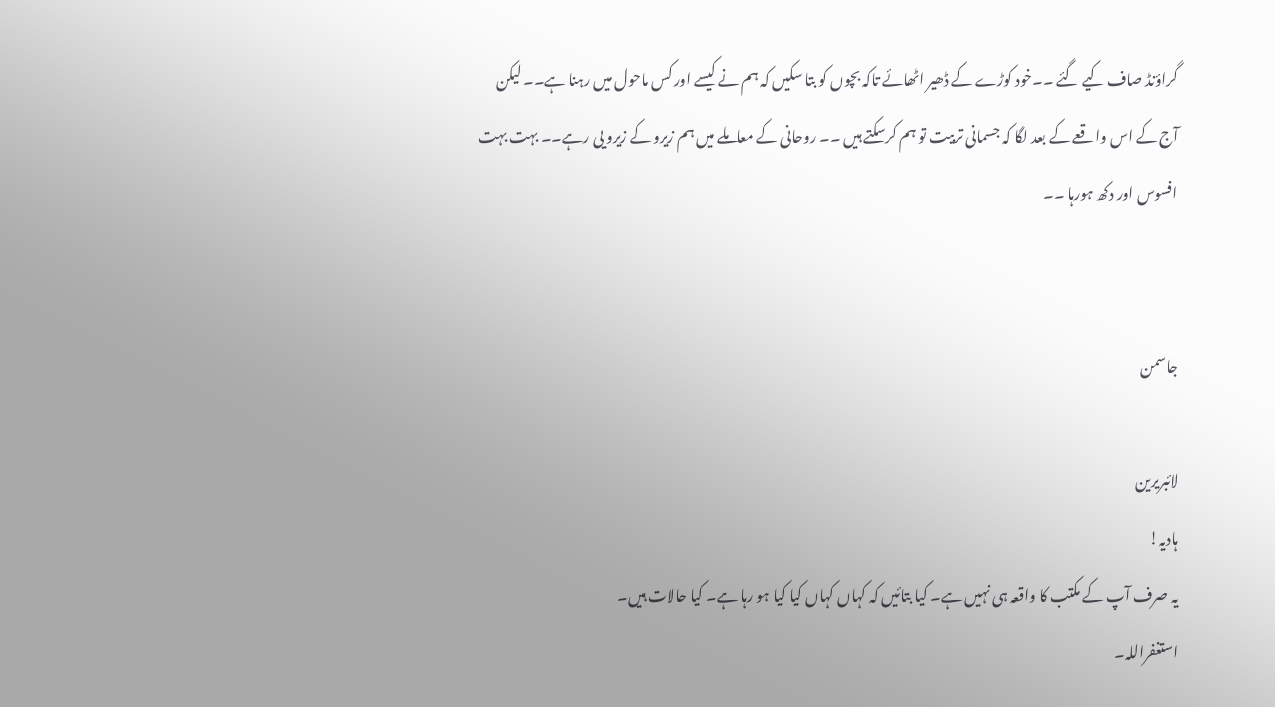گراؤنڈ صاف کیے گئے ۔۔خود کوڑے کے ڈھیر اٹھائے تاکہ بچوں کو بتا سکیں کہ ہم نے کیسے اور کس ماحول میں رہنا ہے۔۔ لیکن آج کے اس واقعے کے بعد لگا کہ جسمانی تربیت تو ہم کرسکتے ہیں ۔۔ روحانی کے معاملے میں ہم زیرو کے زیرو یی رہے۔۔ بہت بہت افسوس اور دکھ ہورہا ۔۔


جاسمن

لائبریرین
ہادیہ!
یہ صرف آپ کے مکتب کا واقعہ ہی نہیں ہے۔ کیا بتائیں کہ کہاں کہاں کیا کیا ہو رہا ہے۔ کیا حالات ہیں۔
استغفراللہ۔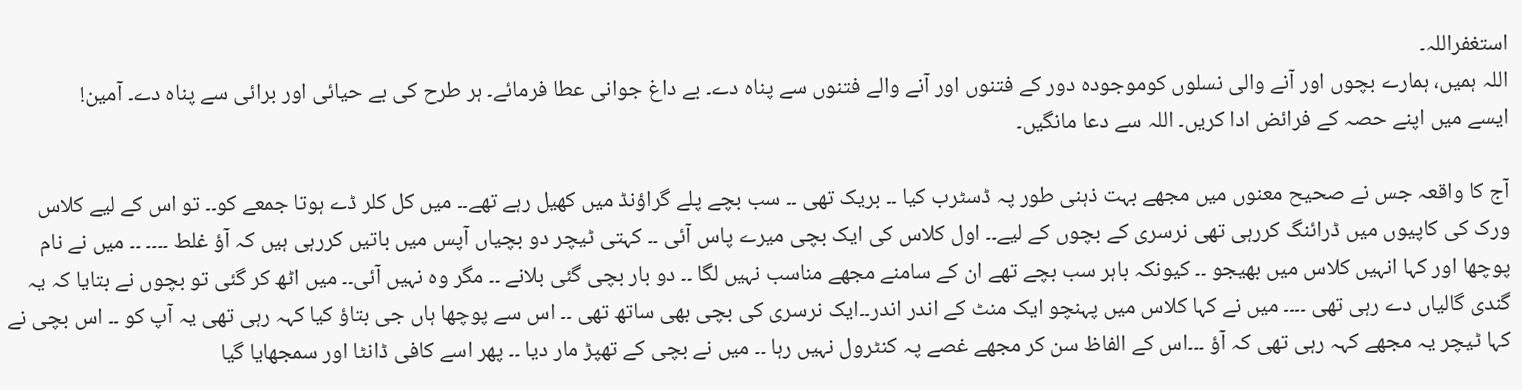استغفراللہ۔
اللہ ہمیں، ہمارے بچوں اور آنے والی نسلوں کوموجودہ دور کے فتنوں اور آنے والے فتنوں سے پناہ دے۔ بے داغ جوانی عطا فرمائے۔ ہر طرح کی بے حیائی اور برائی سے پناہ دے۔ آمین!
ایسے میں اپنے حصہ کے فرائض ادا کریں۔ اللہ سے دعا مانگیں۔

آج کا واقعہ جس نے صحیح معنوں میں مجھے بہت ذہنی طور پہ ڈسٹرب کیا ۔۔ بریک تھی ۔۔ سب بچے پلے گراؤنڈ میں کھیل رہے تھے۔۔ میں کل کلر ڈے ہوتا جمعے کو۔۔ تو اس کے لیے کلاس ورک کی کاپیوں میں ڈرائنگ کررہی تھی نرسری کے بچوں کے لیے۔۔ اول کلاس کی ایک بچی میرے پاس آئی ۔۔ کہتی ٹیچر دو بچیاں آپس میں باتیں کررہی ہیں کہ آؤ غلط ۔۔۔۔ ۔۔ میں نے نام پوچھا اور کہا انہیں کلاس میں بھیجو ۔۔ کیونکہ باہر سب بچے تھے ان کے سامنے مجھے مناسب نہیں لگا ۔۔ دو بار بچی گئی بلانے ۔۔ مگر وہ نہیں آئی۔۔ میں اٹھ کر گئی تو بچوں نے بتایا کہ یہ گندی گالیاں دے رہی تھی ۔۔۔۔ میں نے کہا کلاس میں پہنچو ایک منٹ کے اندر اندر۔۔ایک نرسری کی بچی بھی ساتھ تھی ۔۔ اس سے پوچھا ہاں جی بتاؤ کیا کہہ رہی تھی یہ آپ کو ۔۔ اس بچی نے کہا ٹیچر یہ مجھے کہہ رہی تھی کہ آؤ ۔۔۔اس کے الفاظ سن کر مجھے غصے پہ کنٹرول نہیں رہا ۔۔ میں نے بچی کے تھپڑ مار دیا ۔۔ پھر اسے کافی ڈانٹا اور سمجھایا گیا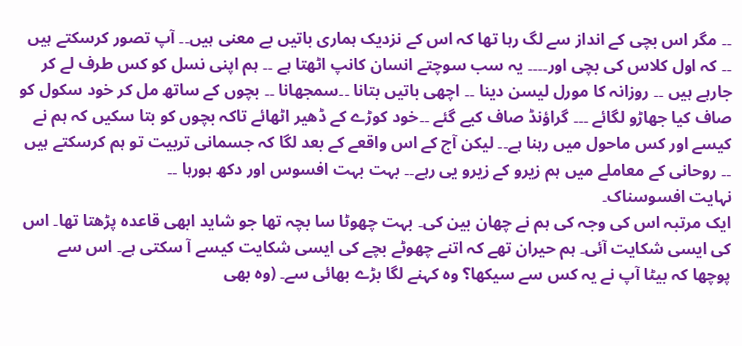۔۔ مگر اس بچی کے انداز سے لگ رہا تھا کہ اس کے نزدیک ہماری باتیں بے معنی ہیں۔۔ آپ تصور کرسکتے ہیں ۔۔ کہ اول کلاس کی بچی اور۔۔۔۔ یہ سب سوچتے انسان کانپ اٹھتا ہے ۔۔ ہم اپنی نسل کو کس طرف لے کر جارہے ہیں ۔۔ روزانہ کا مورل لیسن دینا ۔۔ اچھی باتیں بتانا ۔۔سمجھانا ۔۔ بچوں کے ساتھ مل کر خود سکول کو صاف کیا جھاڑو لگائے ۔۔۔ گراؤنڈ صاف کیے گئے ۔۔خود کوڑے کے ڈھیر اٹھائے تاکہ بچوں کو بتا سکیں کہ ہم نے کیسے اور کس ماحول میں رہنا ہے۔۔ لیکن آج کے اس واقعے کے بعد لگا کہ جسمانی تربیت تو ہم کرسکتے ہیں ۔۔ روحانی کے معاملے میں ہم زیرو کے زیرو یی رہے۔۔ بہت بہت افسوس اور دکھ ہورہا ۔۔
نہایت افسوسناک۔
ایک مرتبہ اس کی وجہ کی ہم نے چھان بین کی۔ بہت چھوٹا سا بچہ تھا جو شاید ابھی قاعدہ پڑھتا تھا۔ اس کی ایسی شکایت آئی۔ ہم حیران تھے کہ اتنے چھوٹے بچے کی ایسی شکایت کیسے آ سکتی ہے۔ اس سے پوچھا کہ بیٹا آپ نے یہ کس سے سیکھا؟ وہ کہنے لگا بڑے بھائی سے۔ (وہ بھی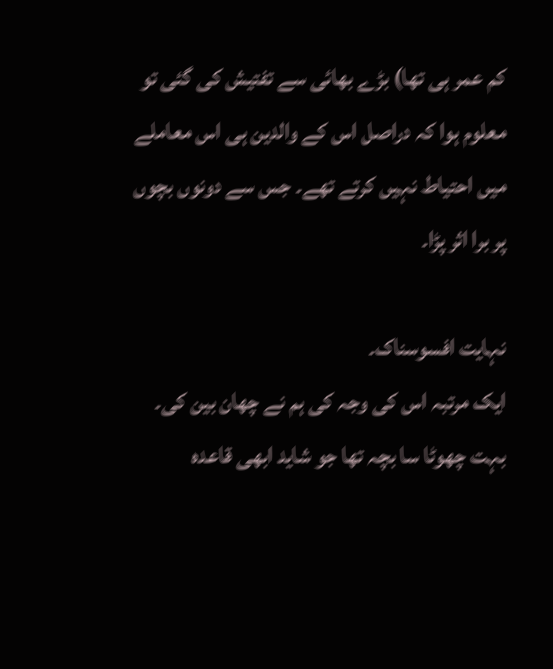کم عمر ہی تھا) بڑے بھائی سے تفتیش کی گئی تو معلوم ہوا کہ دراصل اس کے والدین ہی اس معاملے میں احتیاط نہیں کرتے تھے۔ جس سے دونوں بچوں پر برا اثر پڑا۔

نہایت افسوسناک۔
ایک مرتبہ اس کی وجہ کی ہم نے چھان بین کی۔ بہت چھوٹا سا بچہ تھا جو شاید ابھی قاعدہ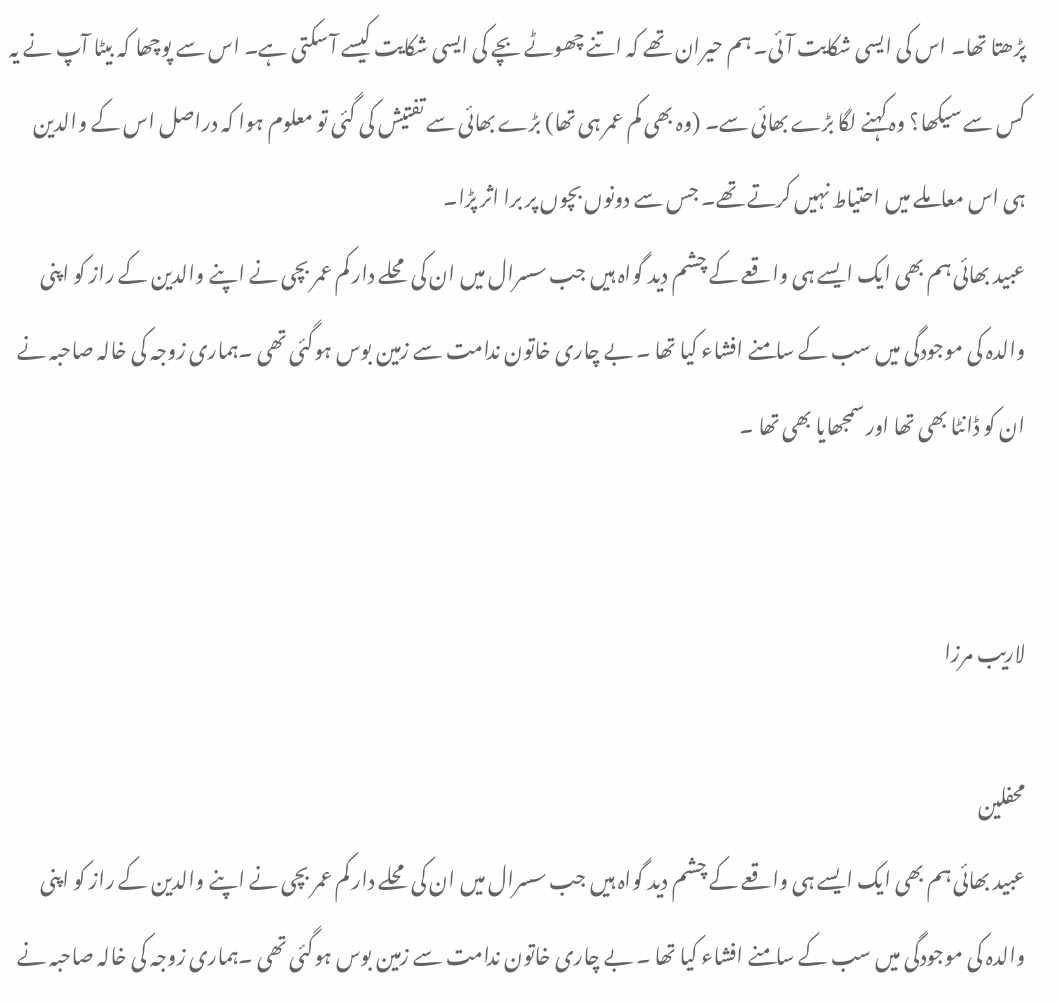پڑھتا تھا۔ اس کی ایسی شکایت آئی۔ ہم حیران تھے کہ اتنے چھوٹے بچے کی ایسی شکایت کیسے آ سکتی ہے۔ اس سے پوچھا کہ بیٹا آپ نے یہ کس سے سیکھا؟ وہ کہنے لگا بڑے بھائی سے۔ (وہ بھی کم عمر ہی تھا) بڑے بھائی سے تفتیش کی گئی تو معلوم ہوا کہ دراصل اس کے والدین ہی اس معاملے میں احتیاط نہیں کرتے تھے۔ جس سے دونوں بچوں پر برا اثر پڑا۔
عبید بھائی ہم بھی ایک ایسے ہی واقعے کے چشم دید گواہ ہیں جب سسرال میں ان کی محلے دار کم عمر بچی نے اپنے والدین کے راز کو اپنی والدہ کی موجودگی میں سب کے سامنے افشاء کیا تھا ۔ بے چاری خاتون ندامت سے زمین بوس ہوگئی تھی ۔ہماری زوجہ کی خالہ صاحبہ نے ان کو ڈانٹا بھی تھا اور سمجھایا بھی تھا ۔


لاریب مرزا

محفلین
عبید بھائی ہم بھی ایک ایسے ہی واقعے کے چشم دید گواہ ہیں جب سسرال میں ان کی محلے دار کم عمر بچی نے اپنے والدین کے راز کو اپنی والدہ کی موجودگی میں سب کے سامنے افشاء کیا تھا ۔ بے چاری خاتون ندامت سے زمین بوس ہوگئی تھی ۔ہماری زوجہ کی خالہ صاحبہ نے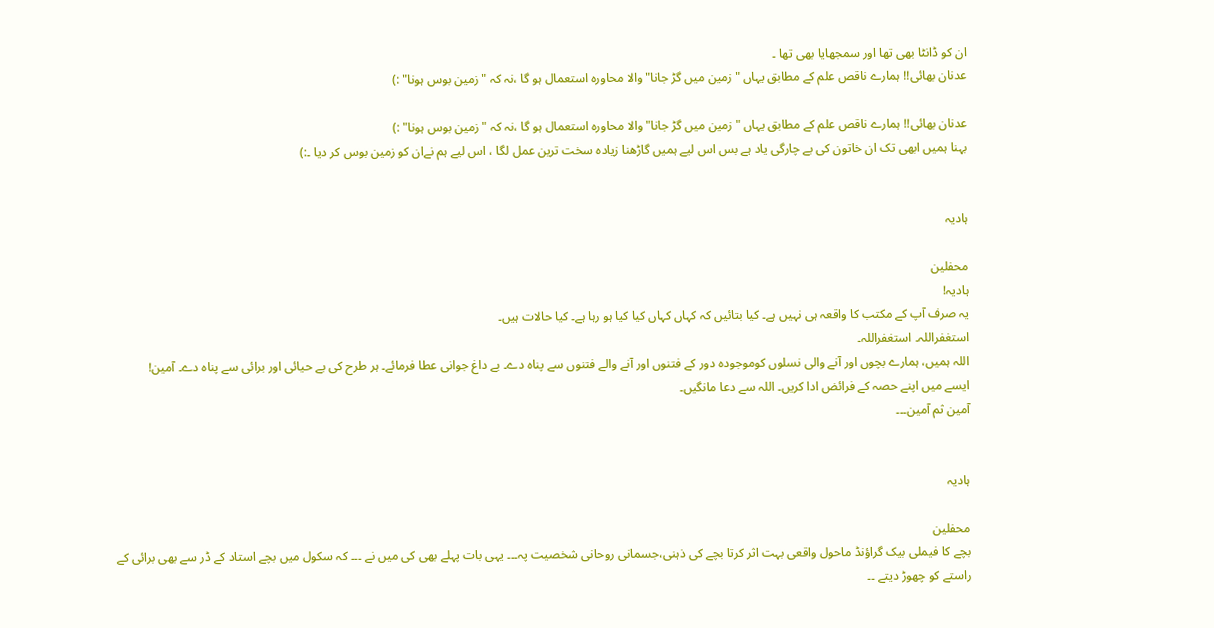ان کو ڈانٹا بھی تھا اور سمجھایا بھی تھا ۔
عدنان بھائی!! ہمارے ناقص علم کے مطابق یہاں "زمین میں گڑ جانا" والا محاورہ استعمال ہو گا ،نہ کہ "زمین بوس ہونا" :)

عدنان بھائی!! ہمارے ناقص علم کے مطابق یہاں "زمین میں گڑ جانا" والا محاورہ استعمال ہو گا ،نہ کہ "زمین بوس ہونا" :)
بہنا ہمیں ابھی تک ان خاتون کی بے چارگی یاد ہے بس اس لیے ہمیں گاڑھنا زیادہ سخت ترین عمل لگا ، اس لیے ہم نےان کو زمین بوس کر دیا ۔:)


ہادیہ

محفلین
ہادیہ!
یہ صرف آپ کے مکتب کا واقعہ ہی نہیں ہے۔ کیا بتائیں کہ کہاں کہاں کیا کیا ہو رہا ہے۔ کیا حالات ہیں۔
استغفراللہ۔ استغفراللہ۔
اللہ ہمیں، ہمارے بچوں اور آنے والی نسلوں کوموجودہ دور کے فتنوں اور آنے والے فتنوں سے پناہ دے۔ بے داغ جوانی عطا فرمائے۔ ہر طرح کی بے حیائی اور برائی سے پناہ دے۔ آمین!
ایسے میں اپنے حصہ کے فرائض ادا کریں۔ اللہ سے دعا مانگیں۔
آمین ثم آمین۔۔۔


ہادیہ

محفلین
بچے کا فیملی بیک گراؤنڈ ماحول واقعی بہت اثر کرتا بچے کی ذہنی،جسمانی روحانی شخصیت پہ۔۔۔ یہی بات پہلے بھی کی میں نے ۔۔۔ کہ سکول میں بچے استاد کے ڈر سے بھی برائی کے راستے کو چھوڑ دیتے ۔۔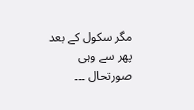مگر سکول کے بعد پھر سے وہی صورتحال ۔۔۔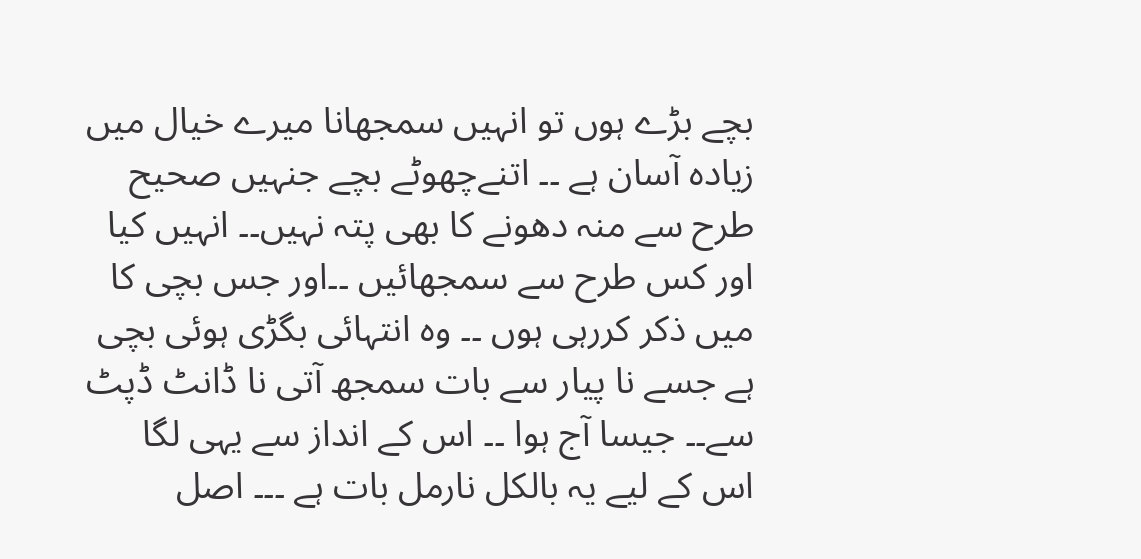بچے بڑے ہوں تو انہیں سمجھانا میرے خیال میں زیادہ آسان ہے ۔۔ اتنےچھوٹے بچے جنہیں صحیح طرح سے منہ دھونے کا بھی پتہ نہیں۔۔ انہیں کیا اور کس طرح سے سمجھائیں ۔۔اور جس بچی کا میں ذکر کررہی ہوں ۔۔ وہ انتہائی بگڑی ہوئی بچی ہے جسے نا پیار سے بات سمجھ آتی نا ڈانٹ ڈپٹ سے۔۔ جیسا آج ہوا ۔۔ اس کے انداز سے یہی لگا اس کے لیے یہ بالکل نارمل بات ہے ۔۔۔ اصل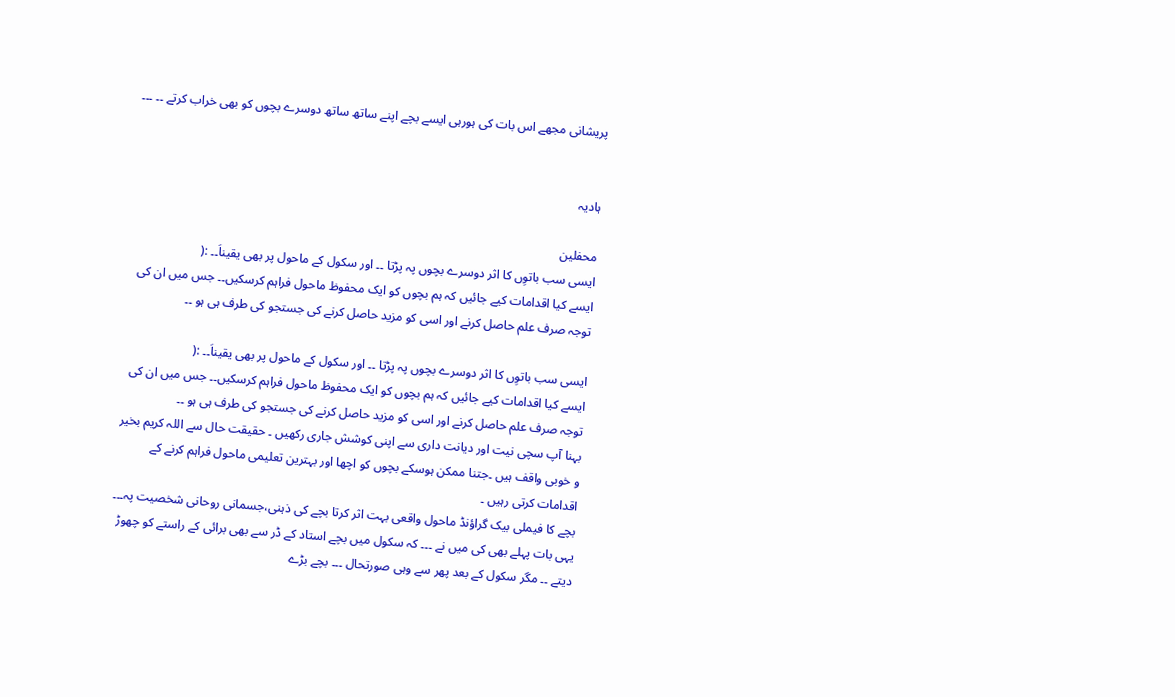پریشانی مجھے اس بات کی ہورہی ایسے بچے اپنے ساتھ ساتھ دوسرے بچوں کو بھی خراب کرتے ۔۔ ۔۔۔


ہادیہ

محفلین
ایسی سب باتوِں کا اثر دوسرے بچوں پہ پڑتا ۔۔ اور سکول کے ماحول پر بھی یقیناَ۔۔ :(
ایسے کیا اقدامات کیے جائیں کہ ہم بچوں کو ایک محفوظ ماحول فراہم کرسکیں۔۔ جس میں ان کی توجہ صرف علم حاصل کرنے اور اسی کو مزید حاصل کرنے کی جستجو کی طرف ہی ہو ۔۔

ایسی سب باتوِں کا اثر دوسرے بچوں پہ پڑتا ۔۔ اور سکول کے ماحول پر بھی یقیناَ۔۔ :(
ایسے کیا اقدامات کیے جائیں کہ ہم بچوں کو ایک محفوظ ماحول فراہم کرسکیں۔۔ جس میں ان کی توجہ صرف علم حاصل کرنے اور اسی کو مزید حاصل کرنے کی جستجو کی طرف ہی ہو ۔۔
بہنا آپ سچی نیت اور دیانت داری سے اپنی کوشش جاری رکھیں ۔ حقیقت حال سے اللہ کریم بخیر و خوبی واقف ہیں ۔جتنا ممکن ہوسکے بچوں کو اچھا اور بہترین تعلیمی ماحول فراہم کرنے کے اقدامات کرتی رہیں ۔
بچے کا فیملی بیک گراؤنڈ ماحول واقعی بہت اثر کرتا بچے کی ذہنی،جسمانی روحانی شخصیت پہ۔۔۔ یہی بات پہلے بھی کی میں نے ۔۔۔ کہ سکول میں بچے استاد کے ڈر سے بھی برائی کے راستے کو چھوڑ دیتے ۔۔ مگر سکول کے بعد پھر سے وہی صورتحال ۔۔۔ بچے بڑے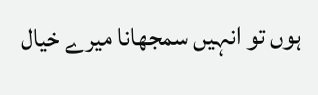ہوں تو انہیں سمجھانا میرے خیال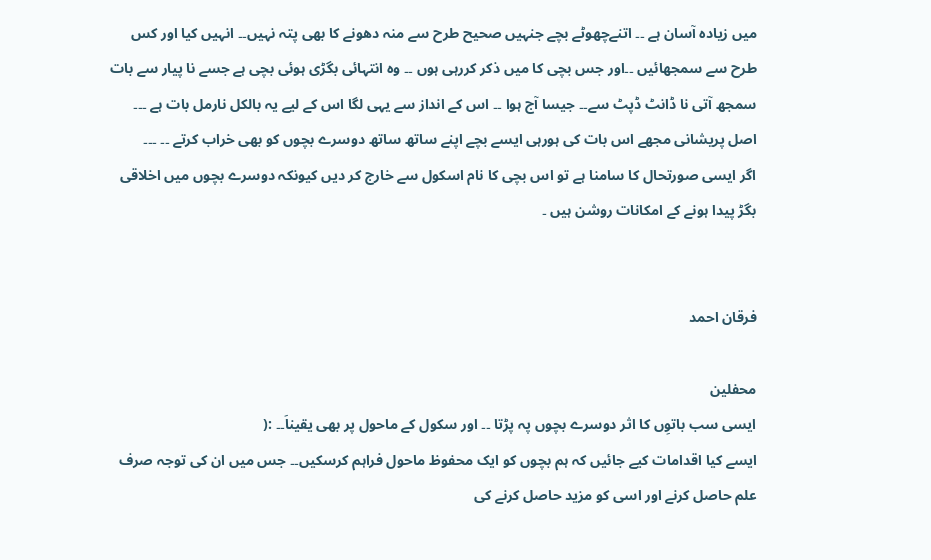میں زیادہ آسان ہے ۔۔ اتنےچھوٹے بچے جنہیں صحیح طرح سے منہ دھونے کا بھی پتہ نہیں۔۔ انہیں کیا اور کس طرح سے سمجھائیں ۔۔اور جس بچی کا میں ذکر کررہی ہوں ۔۔ وہ انتہائی بگڑی ہوئی بچی ہے جسے نا پیار سے بات سمجھ آتی نا ڈانٹ ڈپٹ سے۔۔ جیسا آج ہوا ۔۔ اس کے انداز سے یہی لگا اس کے لیے یہ بالکل نارمل بات ہے ۔۔۔ اصل پریشانی مجھے اس بات کی ہورہی ایسے بچے اپنے ساتھ ساتھ دوسرے بچوں کو بھی خراب کرتے ۔۔ ۔۔۔
اگر ایسی صورتحال کا سامنا ہے تو اس بچی کا نام اسکول سے خارج کر دیں کیونکہ دوسرے بچوں میں اخلاقی بگڑ پیدا ہونے کے امکانات روشن ہیں ۔


فرقان احمد

محفلین
ایسی سب باتوِں کا اثر دوسرے بچوں پہ پڑتا ۔۔ اور سکول کے ماحول پر بھی یقیناَ۔۔ :(
ایسے کیا اقدامات کیے جائیں کہ ہم بچوں کو ایک محفوظ ماحول فراہم کرسکیں۔۔ جس میں ان کی توجہ صرف علم حاصل کرنے اور اسی کو مزید حاصل کرنے کی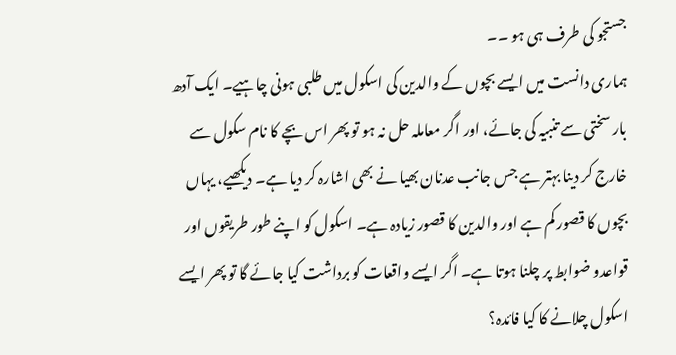جستجو کی طرف ہی ہو ۔۔
ہماری دانست میں ایسے بچوں کے والدین کی اسکول میں طلبی ہونی چاہیے۔ ایک آدھ بار سختی سے تنبیہ کی جائے، اور اگر معاملہ حل نہ ہو تو پھر اس بچے کا نام سکول سے خارج کر دینا بہتر ہے جس جانب عدنان بھیا نے بھی اشارہ کر دیا ہے۔ دیکھیے، یہاں بچوں کا قصور کم ہے اور والدین کا قصور زیادہ ہے۔ اسکول کو اپنے طور طریقوں اور قواعدو ضوابط پر چلنا ہوتا ہے۔ اگر ایسے واقعات کو برداشت کیا جائے گا تو پھر ایسے اسکول چلانے کا کیا فائدہ؟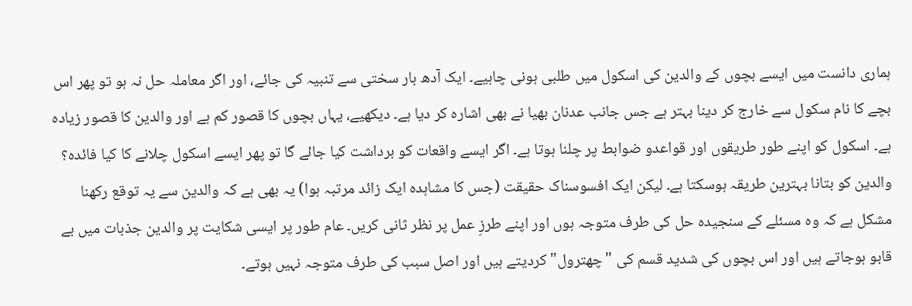ہماری دانست میں ایسے بچوں کے والدین کی اسکول میں طلبی ہونی چاہیے۔ ایک آدھ بار سختی سے تنبیہ کی جائے، اور اگر معاملہ حل نہ ہو تو پھر اس بچے کا نام سکول سے خارج کر دینا بہتر ہے جس جانب عدنان بھیا نے بھی اشارہ کر دیا ہے۔ دیکھیے، یہاں بچوں کا قصور کم ہے اور والدین کا قصور زیادہ ہے۔ اسکول کو اپنے طور طریقوں اور قواعدو ضوابط پر چلنا ہوتا ہے۔ اگر ایسے واقعات کو برداشت کیا جائے گا تو پھر ایسے اسکول چلانے کا کیا فائدہ؟
والدین کو بتانا بہترین طریقہ ہوسکتا ہے۔ لیکن ایک افسوسناک حقیقت (جس کا مشاہدہ ایک زائد مرتبہ ہوا) یہ بھی ہے کہ والدین سے یہ توقع رکھنا مشکل ہے کہ وہ مسئلے کے سنجیدہ حل کی طرف متوجہ ہوں اور اپنے طرزِ عمل پر نظر ثانی کریں۔ عام طور پر ایسی شکایت پر والدین جذبات میں بے قابو ہوجاتے ہیں اور اس بچوں کی شدید قسم کی "چھترول" کردیتے ہیں اور اصل سبب کی طرف متوجہ نہیں ہوتے۔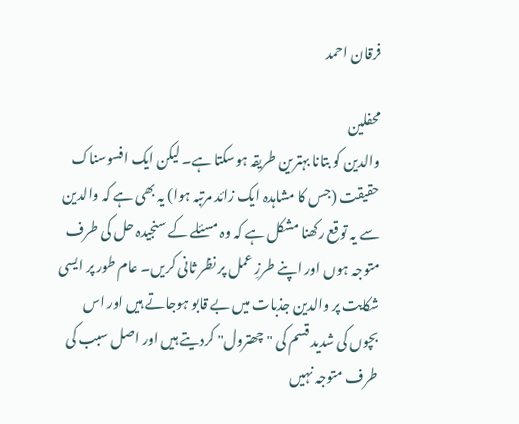فرقان احمد

محفلین
والدین کو بتانا بہترین طریقہ ہوسکتا ہے۔ لیکن ایک افسوسناک حقیقت (جس کا مشاہدہ ایک زائد مرتبہ ہوا) یہ بھی ہے کہ والدین سے یہ توقع رکھنا مشکل ہے کہ وہ مسئلے کے سنجیدہ حل کی طرف متوجہ ہوں اور اپنے طرزِ عمل پر نظر ثانی کریں۔ عام طور پر ایسی شکایت پر والدین جذبات میں بے قابو ہوجاتے ہیں اور اس بچوں کی شدید قسم کی "چھترول" کردیتے ہیں اور اصل سبب کی طرف متوجہ نہیں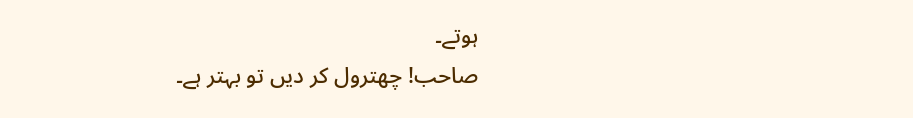ہوتے۔
صاحب! چھترول کر دیں تو بہتر ہے۔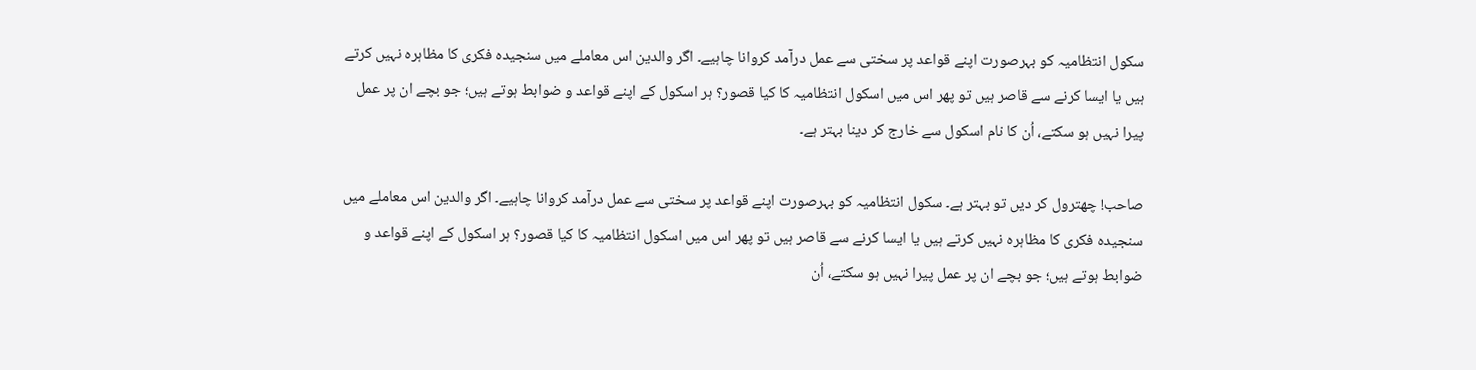سکول انتظامیہ کو بہرصورت اپنے قواعد پر سختی سے عمل درآمد کروانا چاہیے۔ اگر والدین اس معاملے میں سنجیدہ فکری کا مظاہرہ نہیں کرتے ہیں یا ایسا کرنے سے قاصر ہیں تو پھر اس میں اسکول انتظامیہ کا کیا قصور؟ ہر اسکول کے اپنے قواعد و ضوابط ہوتے ہیں؛ جو بچے ان پر عمل پیرا نہیں ہو سکتے، اُن کا نام اسکول سے خارج کر دینا بہتر ہے۔

صاحب! چھترول کر دیں تو بہتر ہے۔ سکول انتظامیہ کو بہرصورت اپنے قواعد پر سختی سے عمل درآمد کروانا چاہیے۔ اگر والدین اس معاملے میں سنجیدہ فکری کا مظاہرہ نہیں کرتے ہیں یا ایسا کرنے سے قاصر ہیں تو پھر اس میں اسکول انتظامیہ کا کیا قصور؟ ہر اسکول کے اپنے قواعد و ضوابط ہوتے ہیں؛ جو بچے ان پر عمل پیرا نہیں ہو سکتے، اُن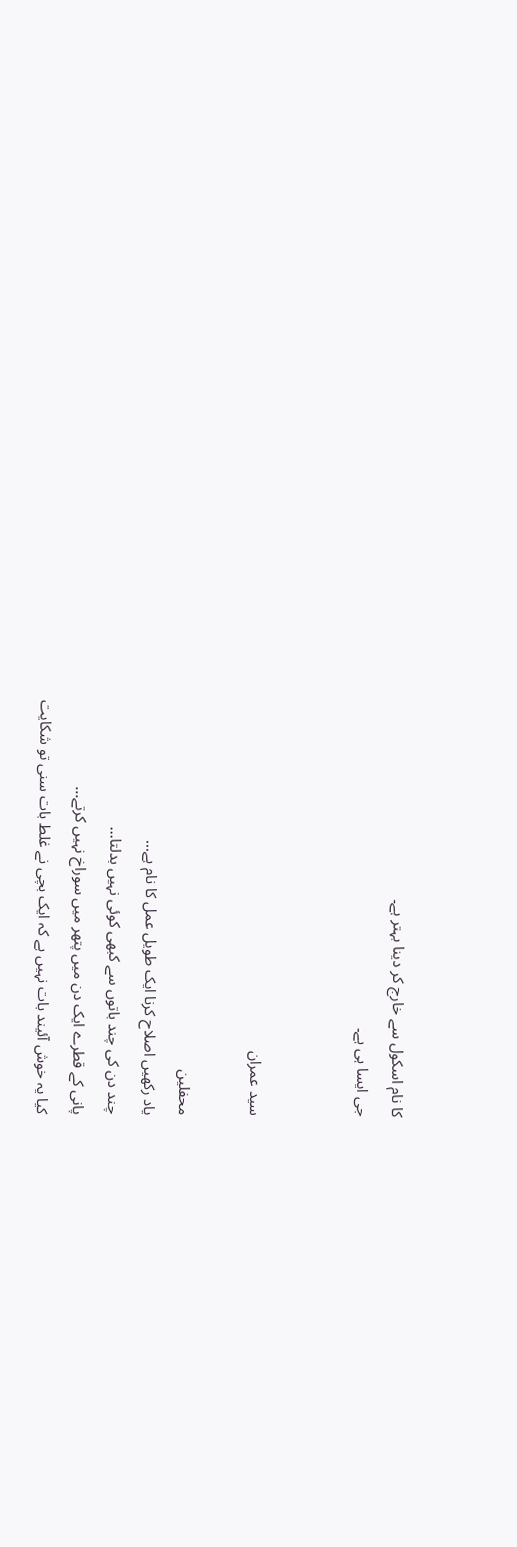کا نام اسکول سے خارج کر دینا بہتر ہے۔
جی ایسا ہی ہے۔


سید عمران

محفلین
یاد رکھیں اصلاح کرنا ایک طویل عمل کا نام ہے...
چند دن کی چند باتوں سے کبھی کوئی نہیں بدلتا...
پانی کے قطرے ایک دن میں پتھر میں سوراخ نہیں کرتے...
کیا یہ خوش آئیند بات نہیں ہے کہ ایک بچی نے غلط بات سنی تو شکایت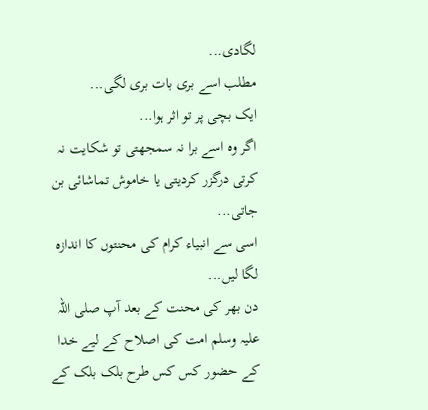لگادی...
مطلب اسے بری بات بری لگی...
ایک بچی پر تو اثر ہوا...
اگر وہ اسے برا نہ سمجھتی تو شکایت نہ کرتی درگزر کردیتی یا خاموش تماشائی بن جاتی...
اسی سے انبیاء کرام کی محنتوں کا اندازہ لگا لیں...
دن بھر کی محنت کے بعد آپ صلی اللہ علیہ وسلم امت کی اصلاح کے لیے خدا کے حضور کس کس طرح بلک بلک کے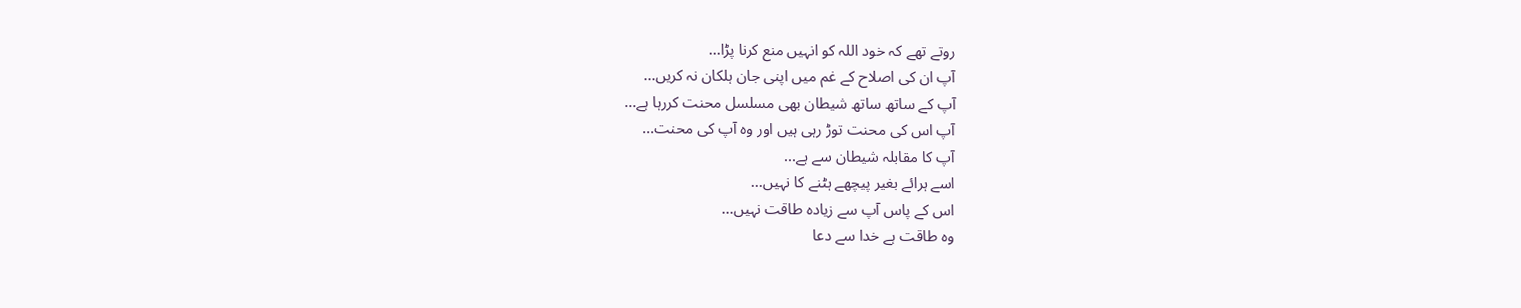روتے تھے کہ خود اللہ کو انہیں منع کرنا پڑا...
آپ ان کی اصلاح کے غم میں اپنی جان ہلکان نہ کریں...
آپ کے ساتھ ساتھ شیطان بھی مسلسل محنت کررہا ہے...
آپ اس کی محنت توڑ رہی ہیں اور وہ آپ کی محنت...
آپ کا مقابلہ شیطان سے ہے...
اسے ہرائے بغیر پیچھے ہٹنے کا نہیں...
اس کے پاس آپ سے زیادہ طاقت نہیں...
وہ طاقت ہے خدا سے دعا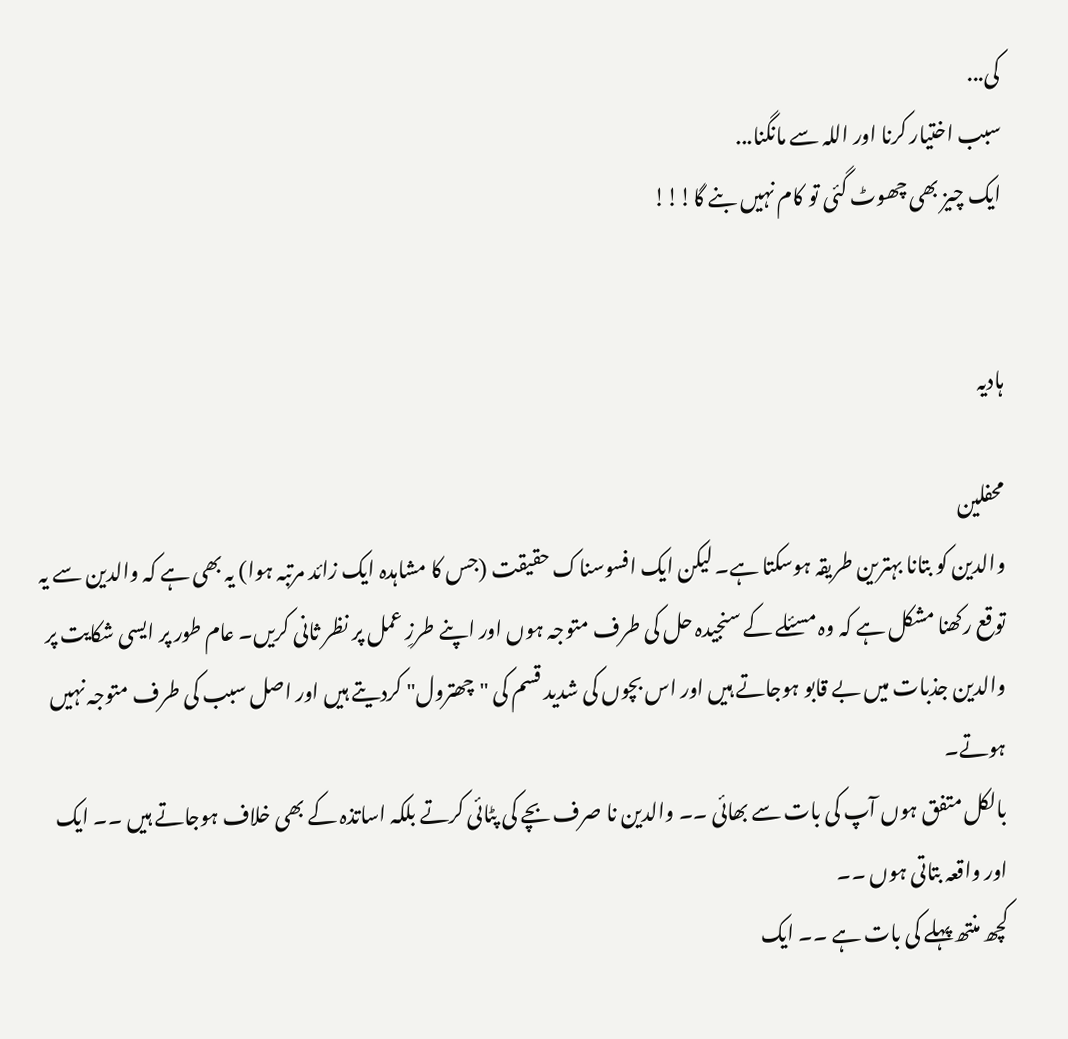کی...
سبب اختیار کرنا اور اللہ سے مانگنا...
ایک چیز بھی چھوٹ گئی تو کام نہیں بنے گا!!!


ہادیہ

محفلین
والدین کو بتانا بہترین طریقہ ہوسکتا ہے۔ لیکن ایک افسوسناک حقیقت (جس کا مشاہدہ ایک زائد مرتبہ ہوا) یہ بھی ہے کہ والدین سے یہ توقع رکھنا مشکل ہے کہ وہ مسئلے کے سنجیدہ حل کی طرف متوجہ ہوں اور اپنے طرزِ عمل پر نظر ثانی کریں۔ عام طور پر ایسی شکایت پر والدین جذبات میں بے قابو ہوجاتے ہیں اور اس بچوں کی شدید قسم کی "چھترول" کردیتے ہیں اور اصل سبب کی طرف متوجہ نہیں ہوتے۔
بالکل متفق ہوں آپ کی بات سے بھائی ۔۔ والدین نا صرف بچے کی پٹائی کرتے بلکہ اساتذہ کے بھی خلاف ہوجاتے ہیں ۔۔ ایک اور واقعہ بتاتی ہوں ۔۔
کچھ منتھ پہلے کی بات ہے ۔۔ ایک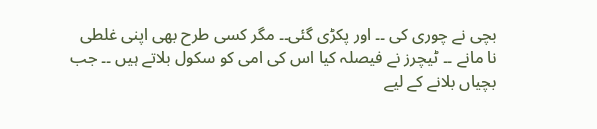بچی نے چوری کی ۔۔ اور پکڑی گئی۔۔ مگر کسی طرح بھی اپنی غلطی نا مانے ۔۔ ٹیچرز نے فیصلہ کیا اس کی امی کو سکول بلاتے ہیں ۔۔ جب بچیاں بلانے کے لیے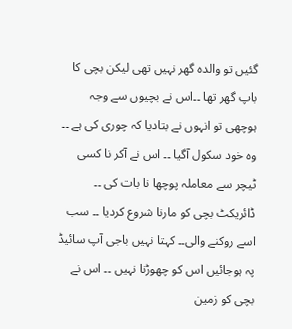گئیں تو والدہ گھر نہیں تھی لیکن بچی کا باپ گھر تھا ۔۔اس نے بچیوں سے وجہ ہوچھی تو انہوں نے بتادیا کہ چوری کی ہے ۔۔ وہ خود سکول آگیا ۔۔ اس نے آکر نا کسی ٹیچر سے معاملہ پوچھا نا بات کی ۔۔ ڈائریکٹ بچی کو مارنا شروع کردیا ۔۔ سب اسے روکنے والی۔۔ کہتا نہیں باجی آپ سائیڈ پہ ہوجائیں اس کو چھوڑنا نہیں ۔۔ اس نے بچی کو زمین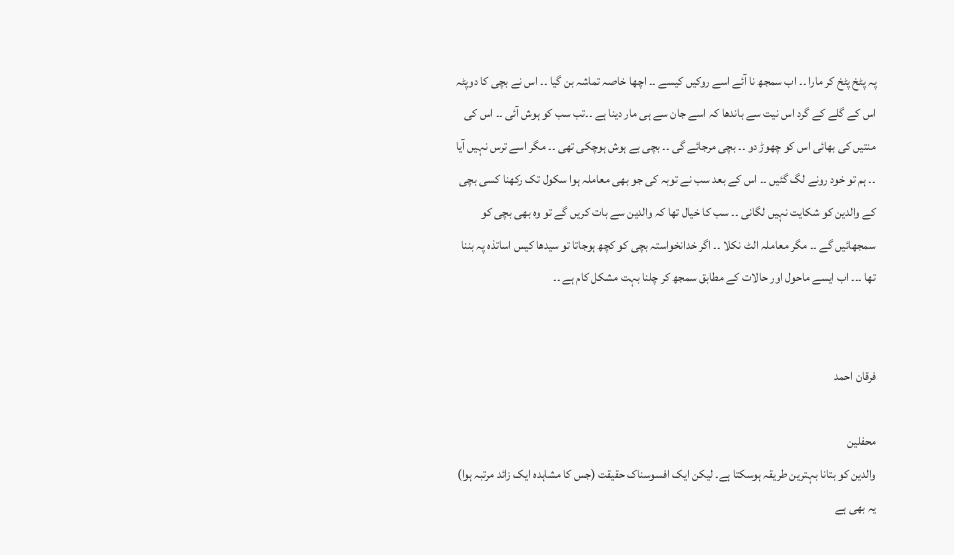پہ پٹخ پٹخ کر مارا ۔۔ اب سمجھ نا آئے اسے روکیں کیسے ۔۔ اچھا خاصہ تماشہ بن گیا ۔۔ اس نے بچی کا دوپٹہ اس کے گلے کے گرد اس نیت سے باندھا کہ اسے جان سے ہی مار دینا ہے ۔۔تب سب کو ہوش آئی ۔۔ اس کی منتیں کی بھائی اس کو چھوڑ دو ۔۔ بچی مرجائے گی ۔۔ بچی بے ہوش ہوچکی تھی ۔۔ مگر اسے ترس نہیں آیا ۔۔ ہم تو خود رونے لگ گئیں ۔۔ اس کے بعد سب نے توبہ کی جو بھی معاملہ ہوا سکول تک رکھنا کسی بچی کے والدین کو شکایت نہیں لگانی ۔۔ سب کا خیال تھا کہ والدین سے بات کریں گے تو وہ بھی بچی کو سمجھائیں گے ۔۔ مگر معاملہ الٹ نکلا ۔۔ اگر خدانخواستہ بچی کو کچھ ہوجاتا تو سیدھا کیس اساتذہ پہ بننا تھا ۔۔۔ اب ایسے ماحول اور حالات کے مطابق سمجھ کر چلنا بہت مشکل کام ہے ۔۔


فرقان احمد

محفلین
والدین کو بتانا بہترین طریقہ ہوسکتا ہے۔ لیکن ایک افسوسناک حقیقت (جس کا مشاہدہ ایک زائد مرتبہ ہوا) یہ بھی ہے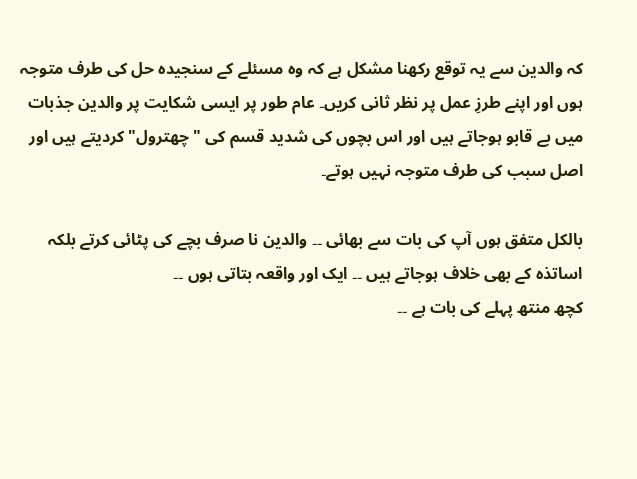کہ والدین سے یہ توقع رکھنا مشکل ہے کہ وہ مسئلے کے سنجیدہ حل کی طرف متوجہ ہوں اور اپنے طرزِ عمل پر نظر ثانی کریں۔ عام طور پر ایسی شکایت پر والدین جذبات میں بے قابو ہوجاتے ہیں اور اس بچوں کی شدید قسم کی "چھترول" کردیتے ہیں اور اصل سبب کی طرف متوجہ نہیں ہوتے۔

بالکل متفق ہوں آپ کی بات سے بھائی ۔۔ والدین نا صرف بچے کی پٹائی کرتے بلکہ اساتذہ کے بھی خلاف ہوجاتے ہیں ۔۔ ایک اور واقعہ بتاتی ہوں ۔۔
کچھ منتھ پہلے کی بات ہے ۔۔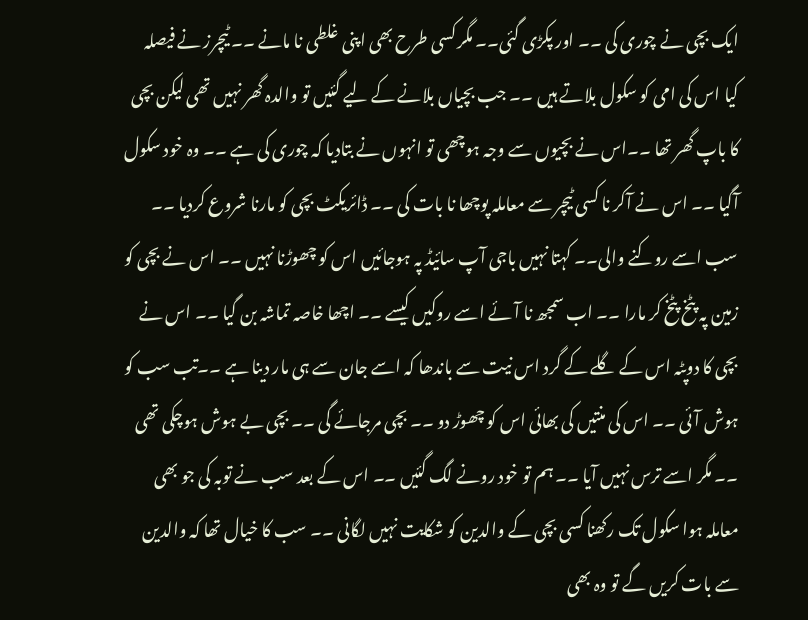ایک بچی نے چوری کی ۔۔ اور پکڑی گئی۔۔ مگر کسی طرح بھی اپنی غلطی نا مانے ۔۔ ٹیچرز نے فیصلہ کیا اس کی امی کو سکول بلاتے ہیں ۔۔ جب بچیاں بلانے کے لیے گئیں تو والدہ گھر نہیں تھی لیکن بچی کا باپ گھر تھا ۔۔اس نے بچیوں سے وجہ ہوچھی تو انہوں نے بتادیا کہ چوری کی ہے ۔۔ وہ خود سکول آگیا ۔۔ اس نے آکر نا کسی ٹیچر سے معاملہ پوچھا نا بات کی ۔۔ ڈائریکٹ بچی کو مارنا شروع کردیا ۔۔ سب اسے روکنے والی۔۔ کہتا نہیں باجی آپ سائیڈ پہ ہوجائیں اس کو چھوڑنا نہیں ۔۔ اس نے بچی کو زمین پہ پٹخ پٹخ کر مارا ۔۔ اب سمجھ نا آئے اسے روکیں کیسے ۔۔ اچھا خاصہ تماشہ بن گیا ۔۔ اس نے بچی کا دوپٹہ اس کے گلے کے گرد اس نیت سے باندھا کہ اسے جان سے ہی مار دینا ہے ۔۔تب سب کو ہوش آئی ۔۔ اس کی منتیں کی بھائی اس کو چھوڑ دو ۔۔ بچی مرجائے گی ۔۔ بچی بے ہوش ہوچکی تھی ۔۔ مگر اسے ترس نہیں آیا ۔۔ ہم تو خود رونے لگ گئیں ۔۔ اس کے بعد سب نے توبہ کی جو بھی معاملہ ہوا سکول تک رکھنا کسی بچی کے والدین کو شکایت نہیں لگانی ۔۔ سب کا خیال تھا کہ والدین سے بات کریں گے تو وہ بھی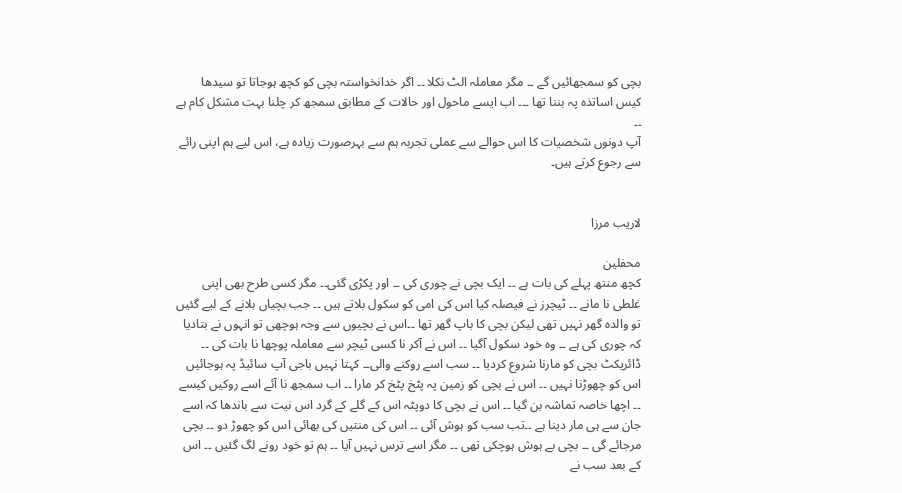بچی کو سمجھائیں گے ۔۔ مگر معاملہ الٹ نکلا ۔۔ اگر خدانخواستہ بچی کو کچھ ہوجاتا تو سیدھا کیس اساتذہ پہ بننا تھا ۔۔۔ اب ایسے ماحول اور حالات کے مطابق سمجھ کر چلنا بہت مشکل کام ہے ۔۔
آپ دونوں شخصیات کا اس حوالے سے عملی تجربہ ہم سے بہرصورت زیادہ ہے، اس لیے ہم اپنی رائے سے رجوع کرتے ہیں۔


لاریب مرزا

محفلین
کچھ منتھ پہلے کی بات ہے ۔۔ ایک بچی نے چوری کی ۔۔ اور پکڑی گئی۔۔ مگر کسی طرح بھی اپنی غلطی نا مانے ۔۔ ٹیچرز نے فیصلہ کیا اس کی امی کو سکول بلاتے ہیں ۔۔ جب بچیاں بلانے کے لیے گئیں تو والدہ گھر نہیں تھی لیکن بچی کا باپ گھر تھا ۔۔اس نے بچیوں سے وجہ ہوچھی تو انہوں نے بتادیا کہ چوری کی ہے ۔۔ وہ خود سکول آگیا ۔۔ اس نے آکر نا کسی ٹیچر سے معاملہ پوچھا نا بات کی ۔۔ ڈائریکٹ بچی کو مارنا شروع کردیا ۔۔ سب اسے روکنے والی۔۔ کہتا نہیں باجی آپ سائیڈ پہ ہوجائیں اس کو چھوڑنا نہیں ۔۔ اس نے بچی کو زمین پہ پٹخ پٹخ کر مارا ۔۔ اب سمجھ نا آئے اسے روکیں کیسے ۔۔ اچھا خاصہ تماشہ بن گیا ۔۔ اس نے بچی کا دوپٹہ اس کے گلے کے گرد اس نیت سے باندھا کہ اسے جان سے ہی مار دینا ہے ۔۔تب سب کو ہوش آئی ۔۔ اس کی منتیں کی بھائی اس کو چھوڑ دو ۔۔ بچی مرجائے گی ۔۔ بچی بے ہوش ہوچکی تھی ۔۔ مگر اسے ترس نہیں آیا ۔۔ ہم تو خود رونے لگ گئیں ۔۔ اس کے بعد سب نے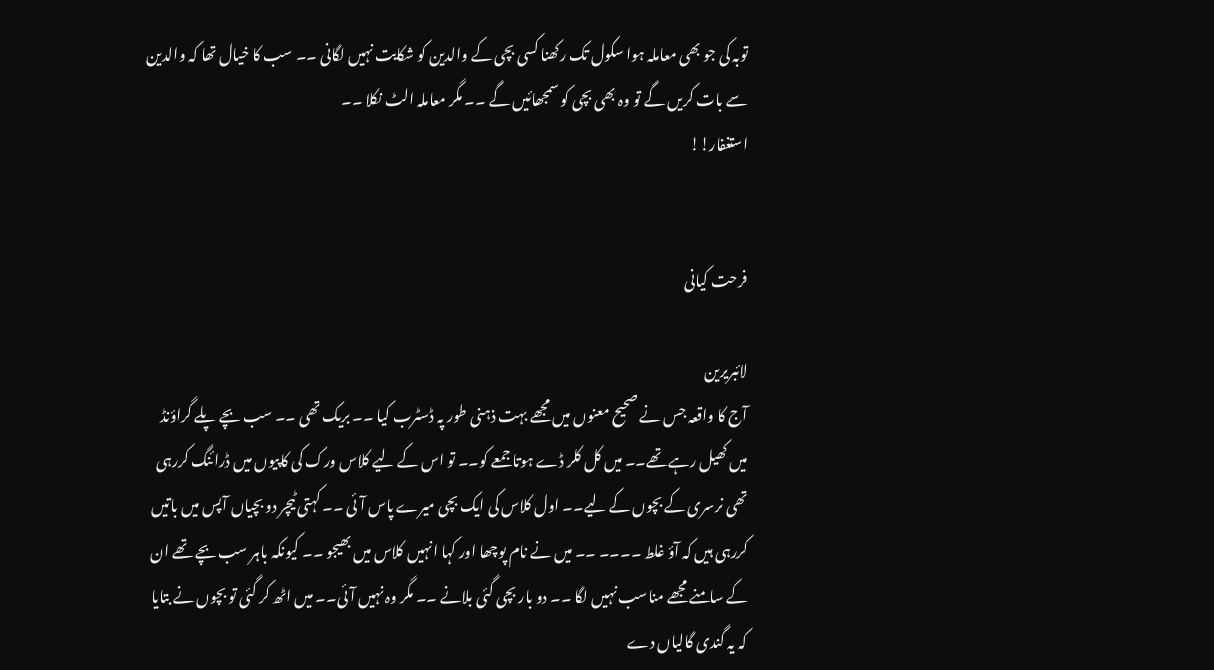توبہ کی جو بھی معاملہ ہوا سکول تک رکھنا کسی بچی کے والدین کو شکایت نہیں لگانی ۔۔ سب کا خیال تھا کہ والدین سے بات کریں گے تو وہ بھی بچی کو سمجھائیں گے ۔۔ مگر معاملہ الٹ نکلا ۔۔
استغفار!!


فرحت کیانی

لائبریرین
آج کا واقعہ جس نے صحیح معنوں میں مجھے بہت ذہنی طور پہ ڈسٹرب کیا ۔۔ بریک تھی ۔۔ سب بچے پلے گراؤنڈ میں کھیل رہے تھے۔۔ میں کل کلر ڈے ہوتا جمعے کو۔۔ تو اس کے لیے کلاس ورک کی کاپیوں میں ڈرائنگ کررہی تھی نرسری کے بچوں کے لیے۔۔ اول کلاس کی ایک بچی میرے پاس آئی ۔۔ کہتی ٹیچر دو بچیاں آپس میں باتیں کررہی ہیں کہ آؤ غلط ۔۔۔۔ ۔۔ میں نے نام پوچھا اور کہا انہیں کلاس میں بھیجو ۔۔ کیونکہ باہر سب بچے تھے ان کے سامنے مجھے مناسب نہیں لگا ۔۔ دو بار بچی گئی بلانے ۔۔ مگر وہ نہیں آئی۔۔ میں اٹھ کر گئی تو بچوں نے بتایا کہ یہ گندی گالیاں دے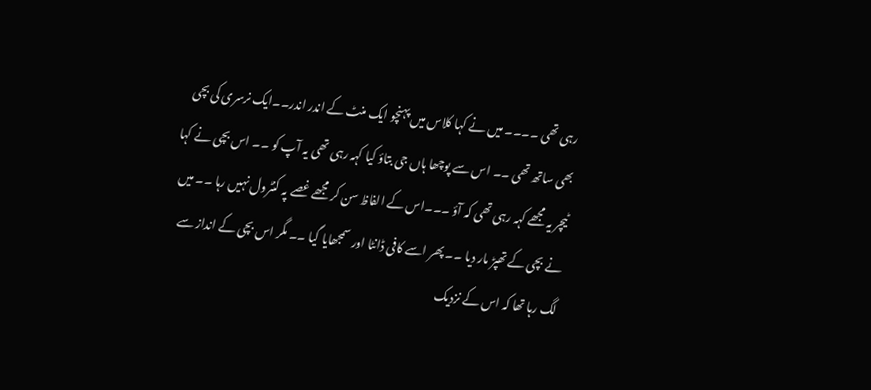رہی تھی ۔۔۔۔ میں نے کہا کلاس میں پہنچو ایک منٹ کے اندر اندر۔۔ایک نرسری کی بچی بھی ساتھ تھی ۔۔ اس سے پوچھا ہاں جی بتاؤ کیا کہہ رہی تھی یہ آپ کو ۔۔ اس بچی نے کہا ٹیچر یہ مجھے کہہ رہی تھی کہ آؤ ۔۔۔اس کے الفاظ سن کر مجھے غصے پہ کنٹرول نہیں رہا ۔۔ میں نے بچی کے تھپڑ مار دیا ۔۔ پھر اسے کافی ڈانٹا اور سمجھایا گیا ۔۔ مگر اس بچی کے انداز سے لگ رہا تھا کہ اس کے نزدیک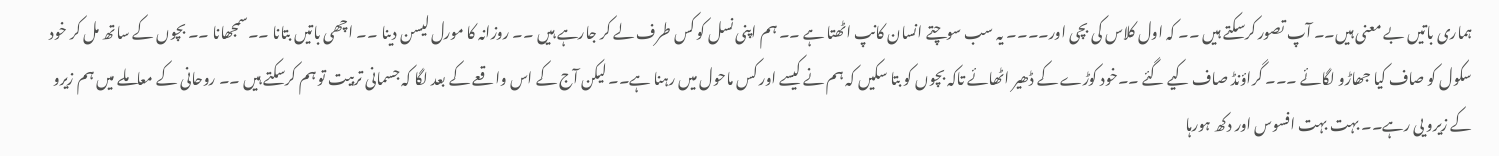ہماری باتیں بے معنی ہیں۔۔ آپ تصور کرسکتے ہیں ۔۔ کہ اول کلاس کی بچی اور۔۔۔۔ یہ سب سوچتے انسان کانپ اٹھتا ہے ۔۔ ہم اپنی نسل کو کس طرف لے کر جارہے ہیں ۔۔ روزانہ کا مورل لیسن دینا ۔۔ اچھی باتیں بتانا ۔۔سمجھانا ۔۔ بچوں کے ساتھ مل کر خود سکول کو صاف کیا جھاڑو لگائے ۔۔۔ گراؤنڈ صاف کیے گئے ۔۔خود کوڑے کے ڈھیر اٹھائے تاکہ بچوں کو بتا سکیں کہ ہم نے کیسے اور کس ماحول میں رہنا ہے۔۔ لیکن آج کے اس واقعے کے بعد لگا کہ جسمانی تربیت تو ہم کرسکتے ہیں ۔۔ روحانی کے معاملے میں ہم زیرو کے زیرو یی رہے۔۔ بہت بہت افسوس اور دکھ ہورہا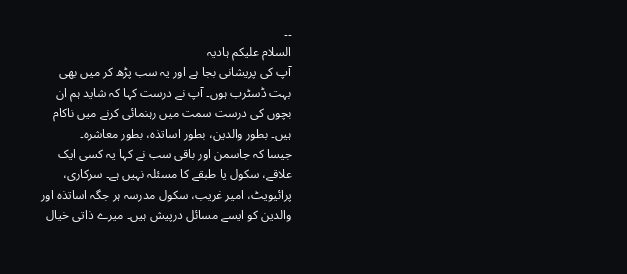۔۔
السلام علیکم ہادیہ
آپ کی پریشانی بجا ہے اور یہ سب پڑھ کر میں بھی بہت ڈسٹرب ہوں۔ آپ نے درست کہا کہ شاید ہم ان بچوں کی درست سمت میں رہنمائی کرنے میں ناکام ہیں۔ بطور والدین، بطور اساتذہ، بطور معاشرہ۔
جیسا کہ جاسمن اور باقی سب نے کہا یہ کسی ایک علاقے، سکول یا طبقے کا مسئلہ نہیں ہے۔ سرکاری، پرائیویٹ، امیر غریب، سکول مدرسہ ہر جگہ اساتذہ اور والدین کو ایسے مسائل درپیش ہیں۔ میرے ذاتی خیال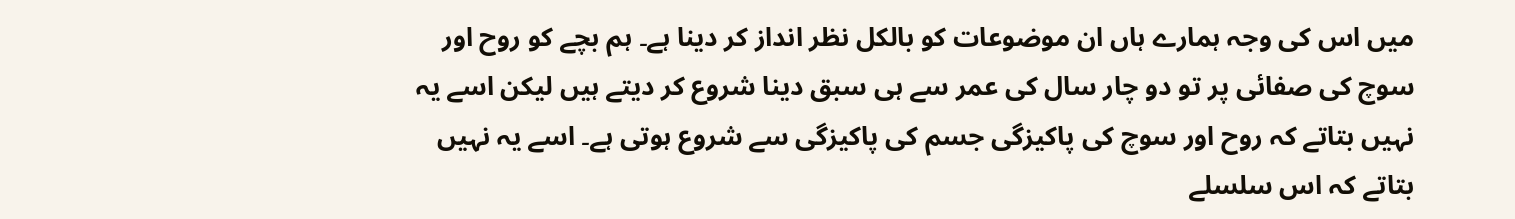میں اس کی وجہ ہمارے ہاں ان موضوعات کو بالکل نظر انداز کر دینا ہے۔ ہم بچے کو روح اور سوچ کی صفائی پر تو دو چار سال کی عمر سے ہی سبق دینا شروع کر دیتے ہیں لیکن اسے یہ نہیں بتاتے کہ روح اور سوچ کی پاکیزگی جسم کی پاکیزگی سے شروع ہوتی ہے۔ اسے یہ نہیں بتاتے کہ اس سلسلے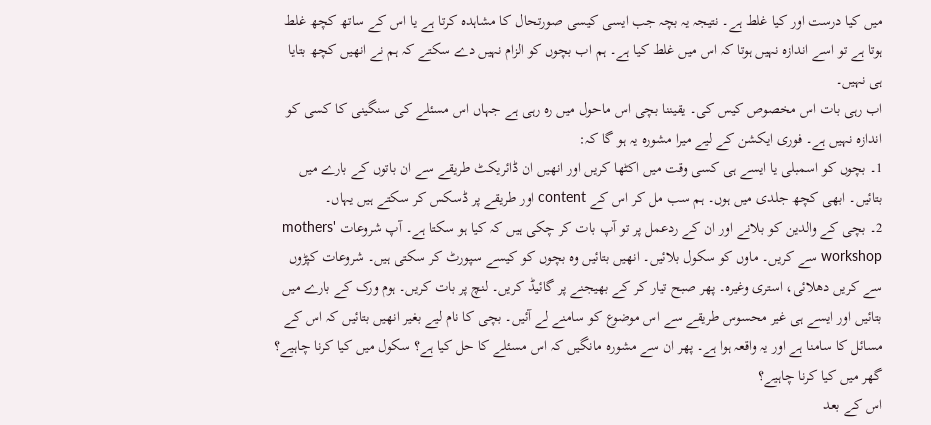میں کیا درست اور کیا غلط ہے۔ نتیجہ یہ بچہ جب ایسی کیسی صورتحال کا مشاہدہ کرتا ہے یا اس کے ساتھ کچھ غلط ہوتا ہے تو اسے اندازہ نہیں ہوتا کہ اس میں غلط کیا ہے۔ ہم اب بچوں کو الزام نہیں دے سکتے کہ ہم نے انھیں کچھ بتایا ہی نہیں۔
اب رہی بات اس مخصوص کیس کی۔ یقیننا بچی اس ماحول میں رہ رہی ہے جہاں اس مسئلے کی سنگینی کا کسی کو اندازہ نہیں ہے۔ فوری ایکشن کے لیے میرا مشورہ یہ ہو گا کہ:
1۔ بچوں کو اسمبلی یا ایسے ہی کسی وقت میں اکٹھا کریں اور انھیں ان ڈائریکٹ طریقے سے ان باتوں کے بارے میں بتائیں۔ ابھی کچھ جلدی میں ہوں۔ ہم سب مل کر اس کے content اور طریقے پر ڈسکس کر سکتے ہیں یہاں۔
2۔ بچی کے والدین کو بلانے اور ان کے ردعمل پر تو آپ بات کر چکی ہیں کہ کیا ہو سکتا ہے۔ آپ شروعات mothers' workshop سے کریں۔ ماوں کو سکول بلائیں۔ انھیں بتائیں وہ بچوں کو کیسے سپورٹ کر سکتی ہیں۔ شروعات کپڑوں سے کریں دھلائی، استری وغیرہ۔ پھر صبح تیار کر کے بھیجنے پر گائیڈ کریں۔ لنچ پر بات کریں۔ ہوم ورک کے بارے میں بتائیں اور ایسے ہی غیر محسوس طریقے سے اس موضوع کو سامنے لے آئیں۔ بچی کا نام لیے بغیر انھیں بتائیں کہ اس کے مسائل کا سامنا ہے اور یہ واقعہ ہوا ہے۔ پھر ان سے مشورہ مانگیں کہ اس مسئلے کا حل کیا ہے؟ سکول میں کیا کرنا چاہیے؟ گھر میں کیا کرنا چاہیے؟
اس کے بعد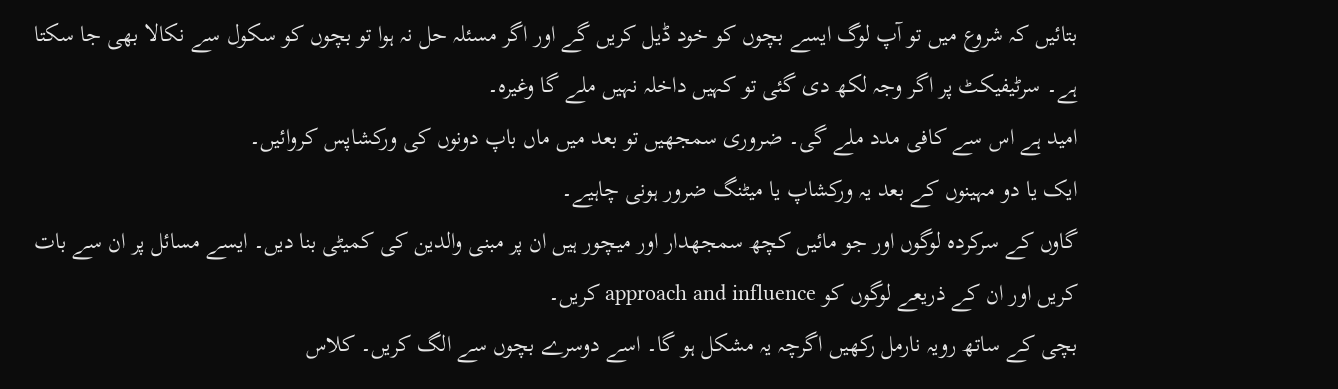بتائیں کہ شروع میں تو آپ لوگ ایسے بچوں کو خود ڈیل کریں گے اور اگر مسئلہ حل نہ ہوا تو بچوں کو سکول سے نکالا بھی جا سکتا ہے۔ سرٹیفیکٹ پر اگر وجہ لکھ دی گئی تو کہیں داخلہ نہیں ملے گا وغیرہ۔
امید ہے اس سے کافی مدد ملے گی۔ ضروری سمجھیں تو بعد میں ماں باپ دونوں کی ورکشاپس کروائیں۔
ایک یا دو مہینوں کے بعد یہ ورکشاپ یا میٹنگ ضرور ہونی چاہیے۔
گاوں کے سرکردہ لوگوں اور جو مائیں کچھ سمجھدار اور میچور ہیں ان پر مبنی والدین کی کمیٹی بنا دیں۔ ایسے مسائل پر ان سے بات کریں اور ان کے ذریعے لوگوں کو approach and influence کریں۔
بچی کے ساتھ رویہ نارمل رکھیں اگرچہ یہ مشکل ہو گا۔ اسے دوسرے بچوں سے الگ کریں۔ کلاس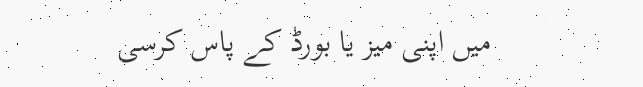میں اپنی میز یا بورڈ کے پاس کرسی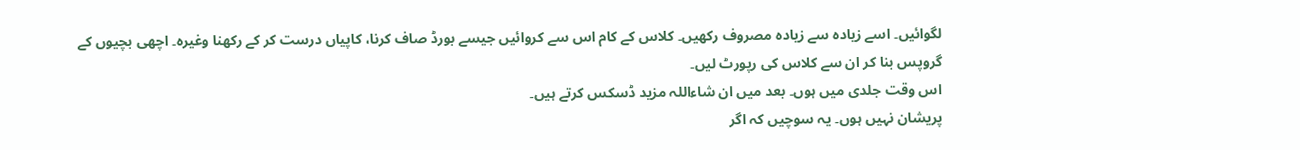لگوائیں۔ اسے زیادہ سے زیادہ مصروف رکھیں۔ کلاس کے کام اس سے کروائیں جیسے بورڈ صاف کرنا، کاپیاں درست کر کے رکھنا وغیرہ۔ اچھی بچیوں کے گروپس بنا کر ان سے کلاس کی رپورٹ لیں۔
اس وقت جلدی میں ہوں۔ بعد میں ان شاءاللہ مزید ڈسکس کرتے ہیں۔
پریشان نہیں ہوں۔ یہ سوچیں کہ اگر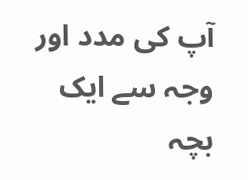آپ کی مدد اور وجہ سے ایک بچہ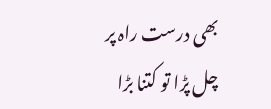بھی درست راہ پر چل پڑا تو کتنا بڑا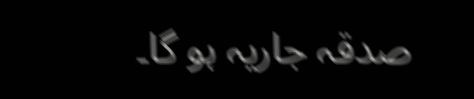صدقہ جاریہ ہو گا۔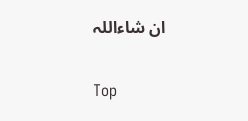ان شاءاللہ

Top